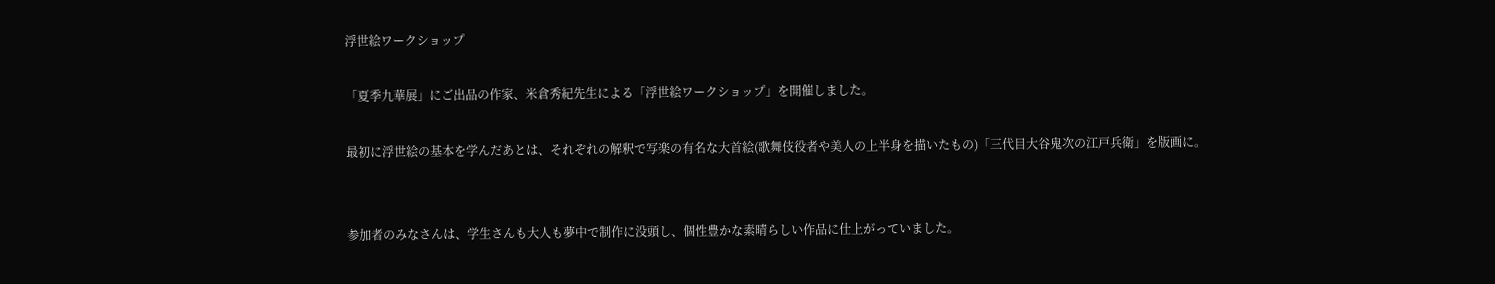浮世絵ワークショップ

「夏季九華展」にご出品の作家、米倉秀紀先生による「浮世絵ワークショップ」を開催しました。

最初に浮世絵の基本を学んだあとは、それぞれの解釈で写楽の有名な大首絵(歌舞伎役者や美人の上半身を描いたもの)「三代目大谷鬼次の江戸兵衛」を版画に。


参加者のみなさんは、学生さんも大人も夢中で制作に没頭し、個性豊かな素晴らしい作品に仕上がっていました。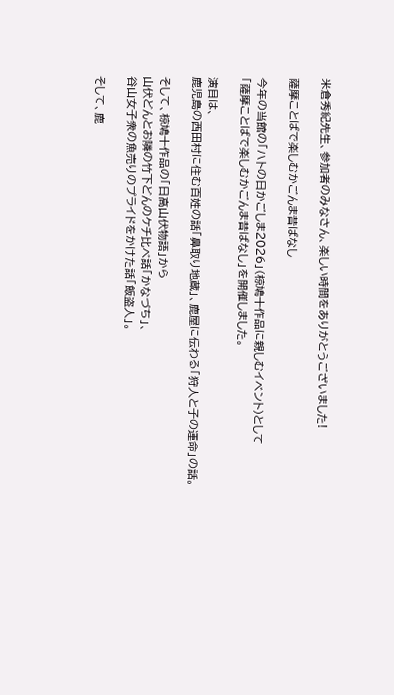米倉秀紀先生、参加者のみなさん、楽しい時間をありがとうございました!

薩摩ことばで楽しむかごんま昔ばなし

今年の当館の「ハトの日かごしま2026」(椋鳩十作品に親しむイベント)として
「薩摩ことばで楽しむかごんま昔ばなし」を開催しました。

演目は、
鹿児島の西田村に住む百姓の話「鼻取り地蔵」、鹿屋に伝わる「狩人と子の運命」の話。

そして、椋鳩十作品の「日高山伏物語」から
山伏どんとお隣の竹下どんのケチ比べ話「かなづち」、
谷山女子衆の魚売りのプライドをかけた話「飯盗人」。

そして、鹿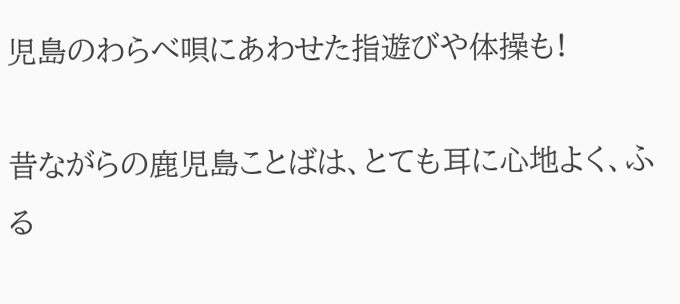児島のわらべ唄にあわせた指遊びや体操も!

昔ながらの鹿児島ことばは、とても耳に心地よく、ふる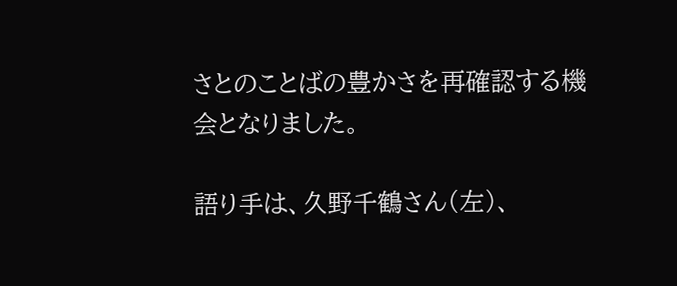さとのことばの豊かさを再確認する機会となりました。

語り手は、久野千鶴さん(左)、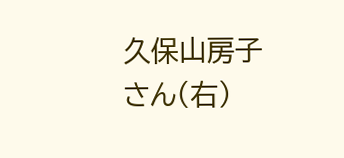久保山房子さん(右)